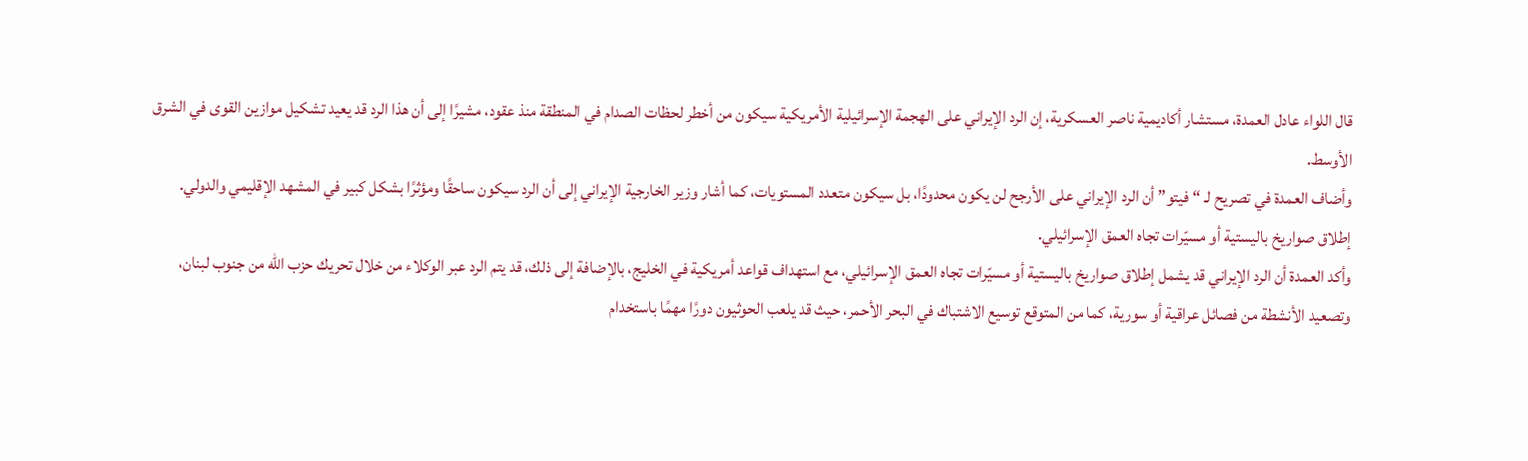قال اللواء عادل العمدة، مستشار أكاديمية ناصر العسكرية، إن الرد الإيراني على الهجمة الإسرائيلية الأمريكية سيكون من أخطر لحظات الصدام في المنطقة منذ عقود، مشيرًا إلى أن هذا الرد قد يعيد تشكيل موازين القوى في الشرق الأوسط.
وأضاف العمدة في تصريح لـ “فيتو” أن الرد الإيراني على الأرجح لن يكون محدودًا، بل سيكون متعدد المستويات، كما أشار وزير الخارجية الإيراني إلى أن الرد سيكون ساحقًا ومؤثرًا بشكل كبير في المشهد الإقليمي والدولي.
إطلاق صواريخ باليستية أو مسيّرات تجاه العمق الإسرائيلي.
وأكد العمدة أن الرد الإيراني قد يشمل إطلاق صواريخ باليستية أو مسيّرات تجاه العمق الإسرائيلي، مع استهداف قواعد أمريكية في الخليج، بالإضافة إلى ذلك، قد يتم الرد عبر الوكلاء من خلال تحريك حزب الله من جنوب لبنان، وتصعيد الأنشطة من فصائل عراقية أو سورية، كما من المتوقع توسيع الاشتباك في البحر الأحمر، حيث قد يلعب الحوثيون دورًا مهمًا باستخدام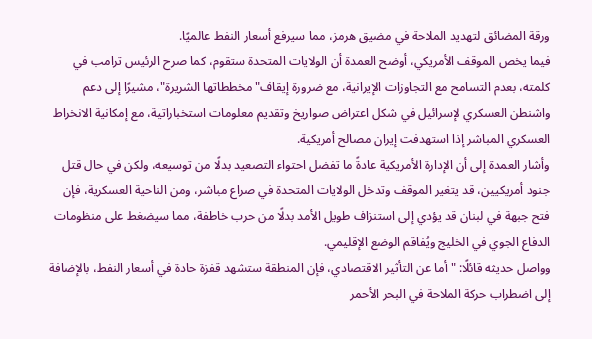ورقة المضائق لتهديد الملاحة في مضيق هرمز، مما سيرفع أسعار النفط عالميًا.
فيما يخص الموقف الأمريكي، أوضح العمدة أن الولايات المتحدة ستقوم، كما صرح الرئيس ترامب في كلمته، بعدم التسامح مع التجاوزات الإيرانية، مع ضرورة إيقاف" مخططاتها الشريرة"، مشيرًا إلى دعم واشنطن العسكري لإسرائيل في شكل اعتراض صواريخ وتقديم معلومات استخباراتية، مع إمكانية الانخراط العسكري المباشر إذا استهدفت إيران مصالح أمريكية.
وأشار العمدة إلى أن الإدارة الأمريكية عادةً ما تفضل احتواء التصعيد بدلًا من توسيعه، ولكن في حال قتل جنود أمريكيين، قد يتغير الموقف وتدخل الولايات المتحدة في صراع مباشر، ومن الناحية العسكرية، فإن فتح جبهة في لبنان قد يؤدي إلى استنزاف طويل الأمد بدلًا من حرب خاطفة، مما سيضغط على منظومات الدفاع الجوي في الخليج ويُفاقم الوضع الإقليمي.
وواصل حديثه قائلًا: " أما عن التأثير الاقتصادي، فإن المنطقة ستشهد قفزة حادة في أسعار النفط، بالإضافة إلى اضطراب حركة الملاحة في البحر الأحمر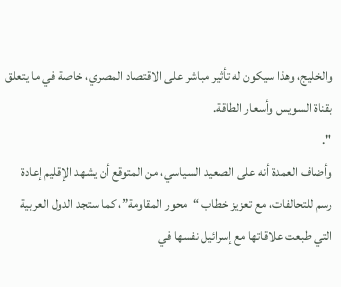والخليج، وهذا سيكون له تأثير مباشر على الاقتصاد المصري، خاصة في ما يتعلق بقناة السويس وأسعار الطاقة.
".
وأضاف العمدة أنه على الصعيد السياسي، من المتوقع أن يشهد الإقليم إعادة رسم للتحالفات، مع تعزيز خطاب “محور المقاومة”، كما ستجد الدول العربية التي طبعت علاقاتها مع إسرائيل نفسها في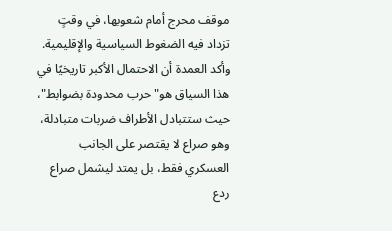موقف محرج أمام شعوبها، في وقتٍ تزداد فيه الضغوط السياسية والإقليمية.
وأكد العمدة أن الاحتمال الأكبر تاريخيًا في هذا السياق هو" حرب محدودة بضوابط"، حيث ستتبادل الأطراف ضربات متبادلة، وهو صراع لا يقتصر على الجانب العسكري فقط، بل يمتد ليشمل صراع ردع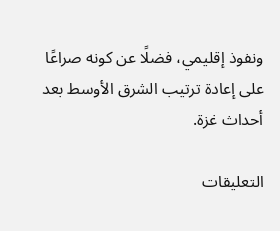ونفوذ إقليمي، فضلًا عن كونه صراعًا على إعادة ترتيب الشرق الأوسط بعد أحداث غزة.

التعليقات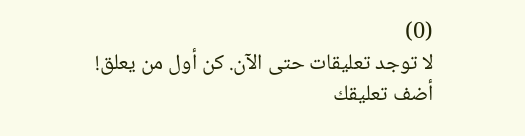(0)
لا توجد تعليقات حتى الآن. كن أول من يعلق!
أضف تعليقك